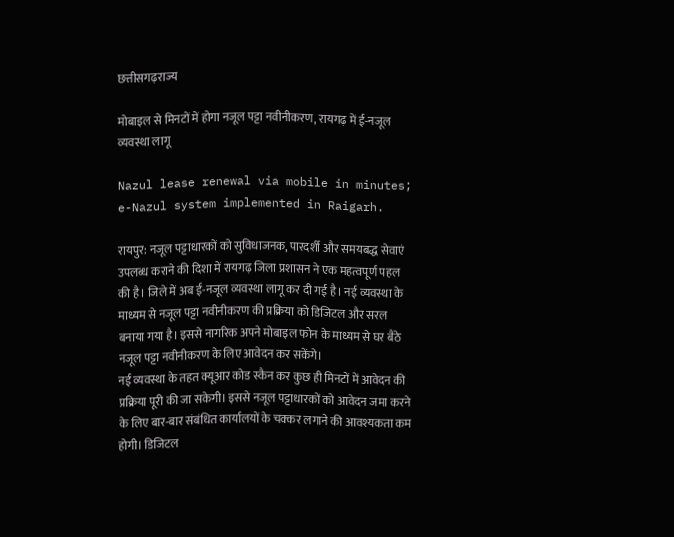छत्तीसगढ़राज्य

मोबाइल से मिनटों में होगा नजूल पट्टा नवीनीकरण, रायगढ़ में ई-नजूल व्यवस्था लागू

Nazul lease renewal via mobile in minutes; e-Nazul system implemented in Raigarh.

रायपुर: नजूल पट्टाधारकों को सुविधाजनक, पारदर्शी और समयबद्ध सेवाएं उपलब्ध कराने की दिशा में रायगढ़ जिला प्रशासन ने एक महत्वपूर्ण पहल की है। जिले में अब ई-नजूल व्यवस्था लागू कर दी गई है। नई व्यवस्था के माध्यम से नजूल पट्टा नवीनीकरण की प्रक्रिया को डिजिटल और सरल बनाया गया है। इससे नागरिक अपने मोबाइल फोन के माध्यम से घर बैठे नजूल पट्टा नवीनीकरण के लिए आवेदन कर सकेंगे।
नई व्यवस्था के तहत क्यूआर कोड स्कैन कर कुछ ही मिनटों में आवेदन की प्रक्रिया पूरी की जा सकेगी। इससे नजूल पट्टाधारकों को आवेदन जमा करने के लिए बार-बार संबंधित कार्यालयों के चक्कर लगाने की आवश्यकता कम होगी। डिजिटल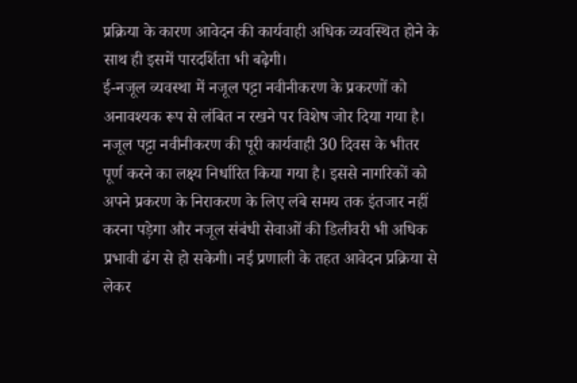प्रक्रिया के कारण आवेदन की कार्यवाही अधिक व्यवस्थित होने के साथ ही इसमें पारदर्शिता भी बढ़ेगी।
ई-नजूल व्यवस्था में नजूल पट्टा नवीनीकरण के प्रकरणों को अनावश्यक रूप से लंबित न रखने पर विशेष जोर दिया गया है। नजूल पट्टा नवीनीकरण की पूरी कार्यवाही 30 दिवस के भीतर पूर्ण करने का लक्ष्य निर्धारित किया गया है। इससे नागरिकों को अपने प्रकरण के निराकरण के लिए लंबे समय तक इंतजार नहीं करना पड़ेगा और नजूल संबंधी सेवाओं की डिलीवरी भी अधिक प्रभावी ढंग से हो सकेगी। नई प्रणाली के तहत आवेदन प्रक्रिया से लेकर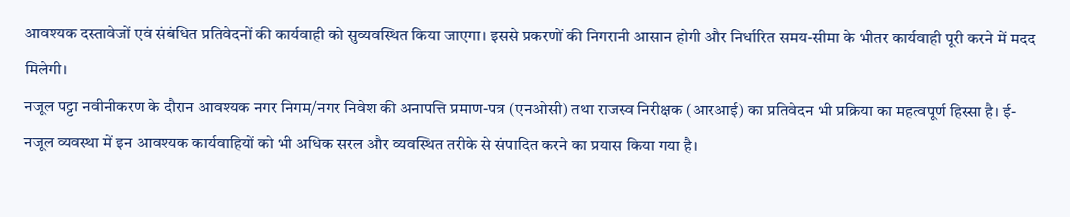आवश्यक दस्तावेजों एवं संबंधित प्रतिवेदनों की कार्यवाही को सुव्यवस्थित किया जाएगा। इससे प्रकरणों की निगरानी आसान होगी और निर्धारित समय-सीमा के भीतर कार्यवाही पूरी करने में मदद मिलेगी।
नजूल पट्टा नवीनीकरण के दौरान आवश्यक नगर निगम/नगर निवेश की अनापत्ति प्रमाण-पत्र (एनओसी) तथा राजस्व निरीक्षक (आरआई) का प्रतिवेदन भी प्रक्रिया का महत्वपूर्ण हिस्सा है। ई-नजूल व्यवस्था में इन आवश्यक कार्यवाहियों को भी अधिक सरल और व्यवस्थित तरीके से संपादित करने का प्रयास किया गया है।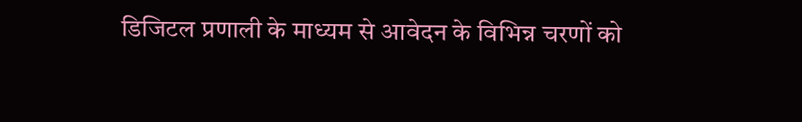डिजिटल प्रणाली के माध्यम से आवेदन के विभिन्न चरणों को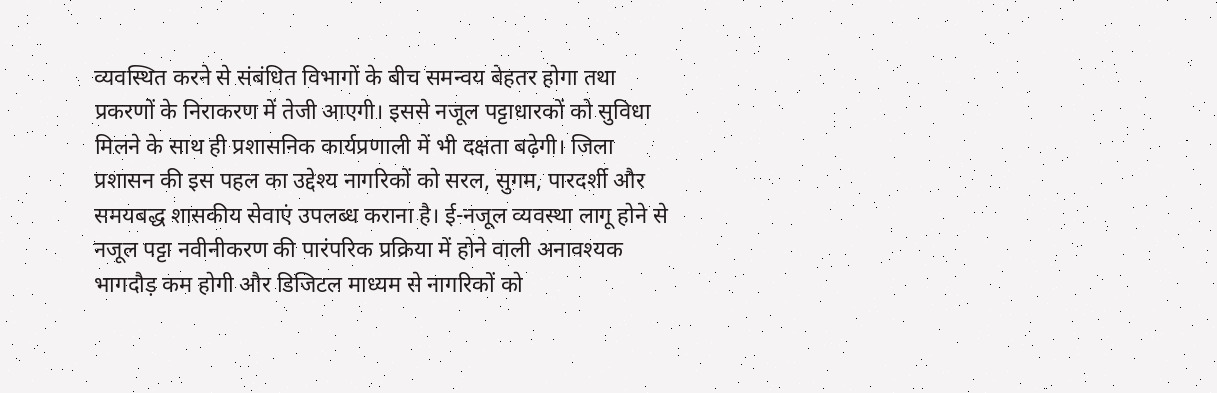व्यवस्थित करने से संबंधित विभागों के बीच समन्वय बेहतर होगा तथा प्रकरणों के निराकरण में तेजी आएगी। इससे नजूल पट्टाधारकों को सुविधा मिलने के साथ ही प्रशासनिक कार्यप्रणाली में भी दक्षता बढ़ेगी। जिला प्रशासन की इस पहल का उद्देश्य नागरिकों को सरल, सुगम, पारदर्शी और समयबद्ध शासकीय सेवाएं उपलब्ध कराना है। ई-नजूल व्यवस्था लागू होने से नजूल पट्टा नवीनीकरण की पारंपरिक प्रक्रिया में होने वाली अनावश्यक भागदौड़ कम होगी और डिजिटल माध्यम से नागरिकों को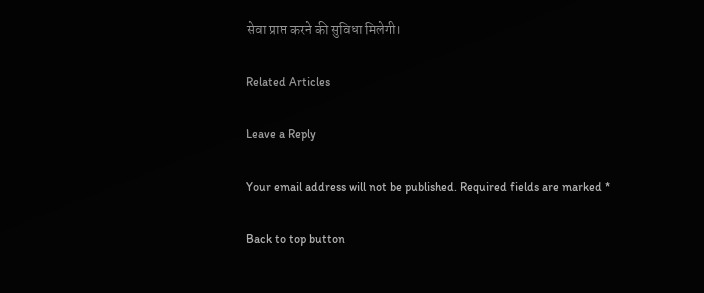सेवा प्राप्त करने की सुविधा मिलेगी।

Related Articles

Leave a Reply

Your email address will not be published. Required fields are marked *

Back to top button